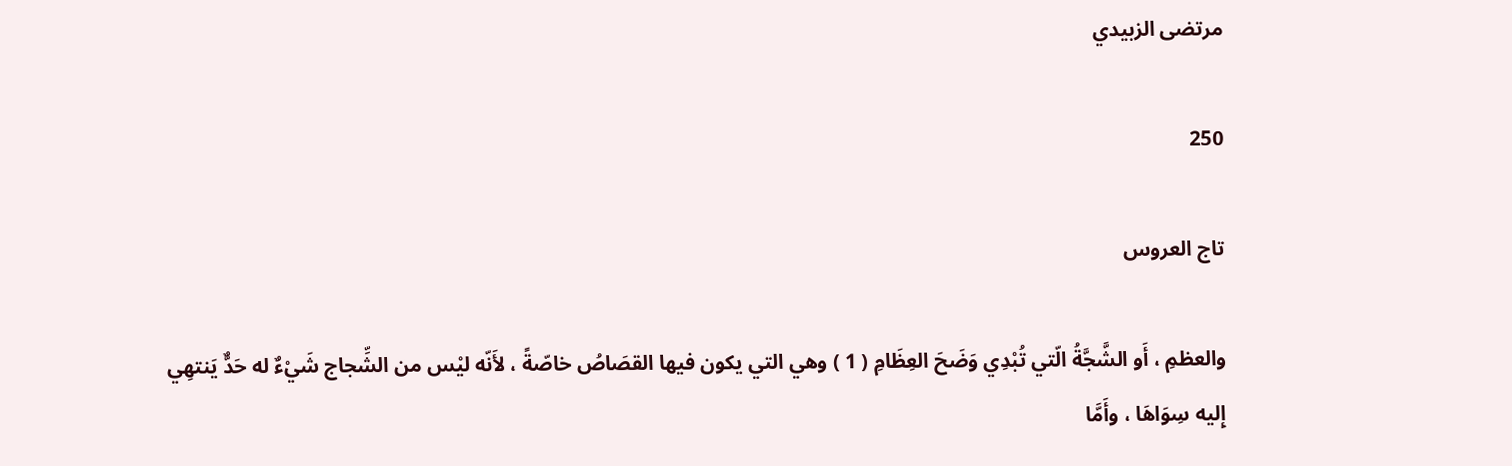مرتضى الزبيدي

250

تاج العروس

والعظمِ ، أَو الشَّجَّةُ الّتي تُبْدِي وَضَحَ العِظَامِ ( 1 ) وهي التي يكون فيها القصَاصُ خاصّةً ، لأَنّه ليْس من الشِّجاج شَيْءٌ له حَدٌّ يَنتهِي إِليه سِوَاهَا ، وأَمَّا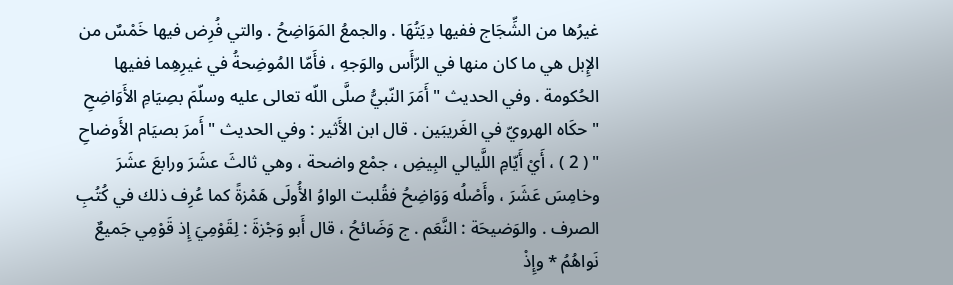غيرُها من الشِّجَاج ففيها دِيَتُهَا . والجمعُ المَوَاضِحُ . والتي فُرِض فيها خَمْسٌ من الإِبل هي ما كان منها في الرّأَس والوَجهِ ، فأَمّا المُوضِحةُ في غيرِهِما ففيها الحُكومة . وفي الحديث " أَمَرَ النّبيُّ صلَّى اللّه تعالى عليه وسلّمَ بصِيَامِ الأَوَاضِحِ " حكَاه الهرويّ في الغَريبَين . قال ابن الأَثير : وفي الحديث " أَمرَ بصيَام الأَوضاحِ " ( 2 ) ، أَيْ أَيّامِ اللَّيالي البِيضِ ، جمْع واضحة ، وهي ثالثَ عشَرَ ورابعَ عشَرَ وخامِسَ عَشَرَ ، وأَصْلُه وَوَاضِحُ فقُلبت الواوُ الأُولَى هَمْزةً كما عُرِف ذلك في كُتُبِ الصرف . والوَضيحَة : النَّعَم . ج وَضَائحُ ، قال أَبو وَجْزةَ : لِقَوْمِيَ إِذ قَوْمِي جَميعٌ نَواهُمُ * وإِذْ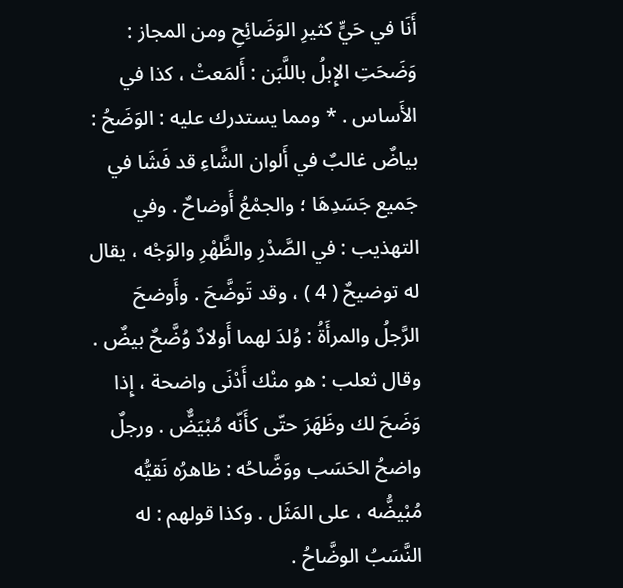أَنَا في حَيٍّ كثيرِ الوَضَائِحِ ومن المجاز : وَضَحَتِ الإِبلُ باللَّبَن : أَلمَعتْ ، كذا في الأَساس . * ومما يستدرك عليه : الوَضَحُ : بياضٌ غالبٌ في أَلوان الشَّاءِ قد فَشَا في جَميع جَسَدِهَا ؛ والجمْعُ أَوضاحٌ . وفي التهذيب : في الصَّدْرِ والظَّهْرِ والوَجْه ، يقال له توضيحٌ ( 4 ) ، وقد تَوضَّحَ . وأَوضحَ الرَّجلُ والمرأَةُ : وُلدَ لهما أَولادٌ وُضَّحٌ بيضٌ . وقال ثعلب : هو منْك أَدْنَى واضحة ، إِذا وَضَحَ لك وظَهَرَ حتّى كأَنّه مُبْيَضٌّ . ورجلٌ واضحُ الحَسَب ووَضَّاحُه : ظاهرُه نَقيُّه مُبْيضُّه ، على المَثَل . وكذا قولهم : له النَّسَبُ الوضَّاحُ .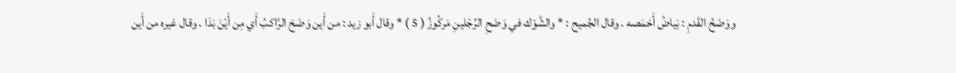ووَضَحُ القَدمِ : بَياضُ أَخمَصه . وقال الجُميح : * والشَّوْك في وَضَحِ الرِّجْلينِ مَركُوزُ ( 5 ) * وقال أَبو زيد : من أَين وَضَحَ الرَّاكبُ أَي مِن أَيْنَ بَدَا . وقال غيره من أَين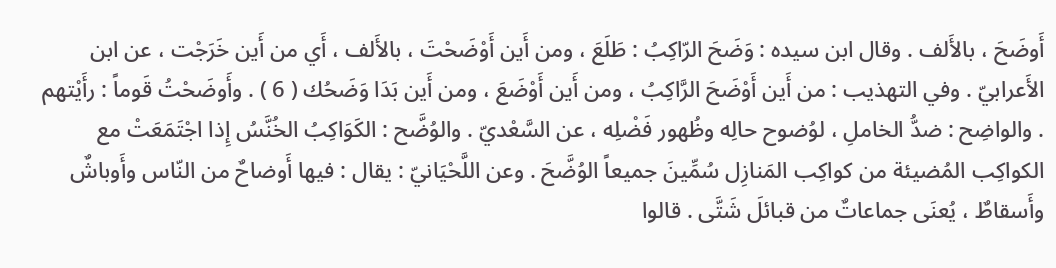أَوضَحَ ، بالأَلف . وقال ابن سيده : وَضَحَ الرّاكِبُ : طَلَعَ ، ومن أَين أَوْضَحْتَ ، بالأَلف ، أَي من أَين خَرَجْت ، عن ابن الأَعرابيّ . وفي التهذيب : من أَين أَوْضَحَ الرَّاكِبُ ، ومن أَين أَوْضَعَ ، ومن أَين بَدَا وَضَحُك ( 6 ) . وأَوضَحْتُ قَوماً : رأَيْتهم . والواضِح : ضدُّ الخاملِ ، لوُضوح حالِه وظُهور فَضْلِه ، عن السَّعْديّ . والوُضَّح : الكَوَاكِبُ الخُنَّسُ إِذا اجْتَمَعَتْ مع الكواكِب المُضيئة من كواكِب المَنازِل سُمِّينَ جميعاً الوُضَّحَ . وعن اللَّحْيَانيّ : يقال : فيها أَوضاحٌ من النّاس وأَوباشٌ وأَسقاطٌ ، يُعنَى جماعاتٌ من قبائلَ شَتَّى . قالوا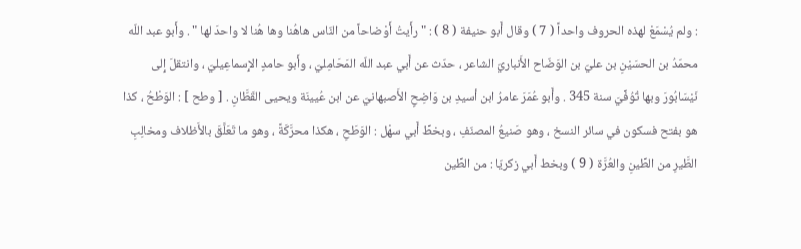: ولم يُسْمَعْ لهذه الحروف واحداً ( 7 ) وقال أَبو حنيفة ( 8 ) : " رأَيتُ أَوْضاحاً من النّاس هاهُنا وها هُنا لا واحدَ لها " . وأَبو عبد اللّه محمّدُ بن الحسَيْنِ بن عليّ بن الوَضّاح الأَنباريّ الشاعر ، حدّث عن أَبي عبد اللّه المَحَامِليّ ، وأَبو حامدٍ الإِسماعِيليّ ، وانتقلَ إِلى نَيْسَابُورَ وبها تُوُفِّيَ سنة 345 . وأَبو عُمَرَ عامرُ ابن أسيدِ بن وَاضِحٍ الأَصبهانيّ عن ابن عُيينَة ويحيى القَطَّانِ . [ وطح ] : الوَطْحُ ، كذا هو بفتح فسكون في سائر النسخ ، وهو صَنيعُ المصنّفِ ، وبخطِّ أَبي سهْل : الوَطَحِ ، هكذا محرَّكَةً ، وهو ما تَعَلَّقَ بالأَظلاف ومخالِبِ الطَّيرِ من الطِّينِ والعُرَّة ( 9 ) وبخط أَبي زكريّا : من الطِّين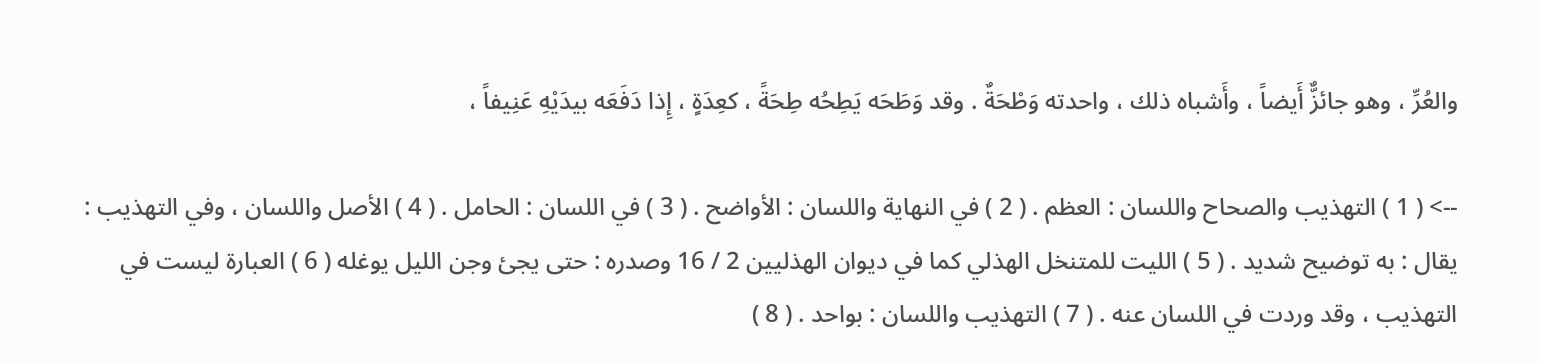والعُرِّ ، وهو جائزٌّ أَيضاً ، وأَشباه ذلك ، واحدته وَطْحَةٌ . وقد وَطَحَه يَطِحُه طِحَةً ، كعِدَةٍ ، إِذا دَفَعَه بيدَيْهِ عَنِيفاً ،

--> ( 1 ) التهذيب والصحاح واللسان : العظم . ( 2 ) في النهاية واللسان : الأواضح . ( 3 ) في اللسان : الحامل . ( 4 ) الأصل واللسان ، وفي التهذيب : يقال : به توضيح شديد . ( 5 ) الليت للمتنخل الهذلي كما في ديوان الهذليين 2 / 16 وصدره : حتى يجئ وجن الليل يوغله ( 6 ) العبارة ليست في التهذيب ، وقد وردت في اللسان عنه . ( 7 ) التهذيب واللسان : بواحد . ( 8 )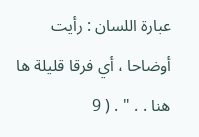عبارة اللسان : رأيت أوضاحا ، أي فرقا قليلة ها هنا . . " . ( 9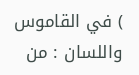) في القاموس واللسان : من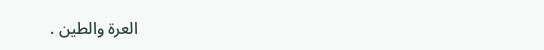العرة والطين .